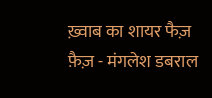ख़्वाब का शायर फैज़ फ़ैज़ - मंगलेश डबराल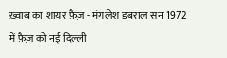ख़्वाब का शायर फ़ैज़ - मंगलेश डबराल सन 1972 में फ़ैज़ को नई दिल्ली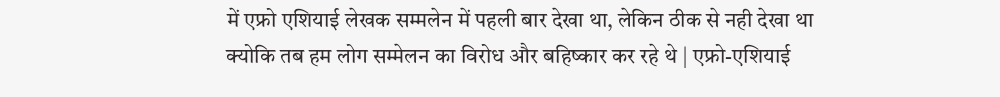में एफ्रो एशियाई लेखक सम्मलेन में पहली बार देखा था, लेकिन ठीक से नही देखा था क्योकि तब हम लोग सम्मेलन का विरोध और बहिष्कार कर रहे थे | एफ्रो-एशियाई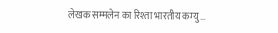लेखक सम्मलेन का रिश्ता भारतीय कम्यु…